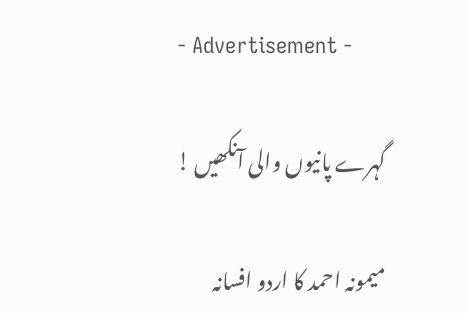- Advertisement -

گہرے پانیوں والی آنکھیں !

میمونہ احمد کا اردو افسانہ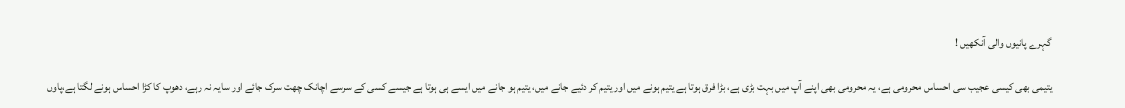گہرے پانیوں والی آنکھیں !

یتیمی بھی کیسی عجیب سی احساس محرومی ہے، یہ محرومی بھی اپنے آپ میں بہت بڑی ہے، بڑا فرق ہوتا ہے یتیم ہونے میں اور یتیم کر دئیے جانے میں، یتیم ہو جانے میں ایسے ہی ہوتا ہے جیسے کسی کے سرسے اچانک چھت سرک جائے اور سایہ نہ رہے، دھوپ کا کڑا احساس ہونے لگتا ہے،پاوں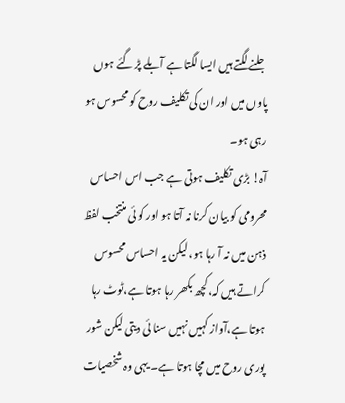جلنے لگتے ہیں ایسا لگتا ہے آبلے پڑ گئے ہوں پاوں میں اور ان کی تکلیف روح کو محسوس ہو رہی ہو۔
آہ! بڑی تکلیف ہوتی ہے جب اس احساس محرومی کو بیان کرنا نہ آتا ہو اور کو ئی منتخب لفظ ذہن میں نہ آ رہا ہو، لیکن یہ احساس محسوس کراتے ہیں کہ،کچھ بکھر رہا ہوتا ہے،ٹوٹ رہا ہوتا ہے،آواز کہیں نہیں سنا ئی دیتی لیکن شور پوری روح میں مچا ہوتا ہے۔ یہی وہ شخصیات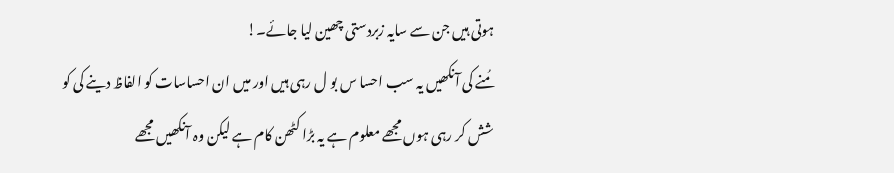ہوتی ہیں جن سے سایہ زبردستی چھین لیا جائے۔!
مُنے کی آنکھیں یہ سب احسا س بو ل رہی ہیں اور میں ان احساسات کو الفاظ دینے کی کو شش کر رہی ہوں مجھے معلوم ہے یہ بڑا کٹھن کام ہے لیکن وہ آنکھیں مجھے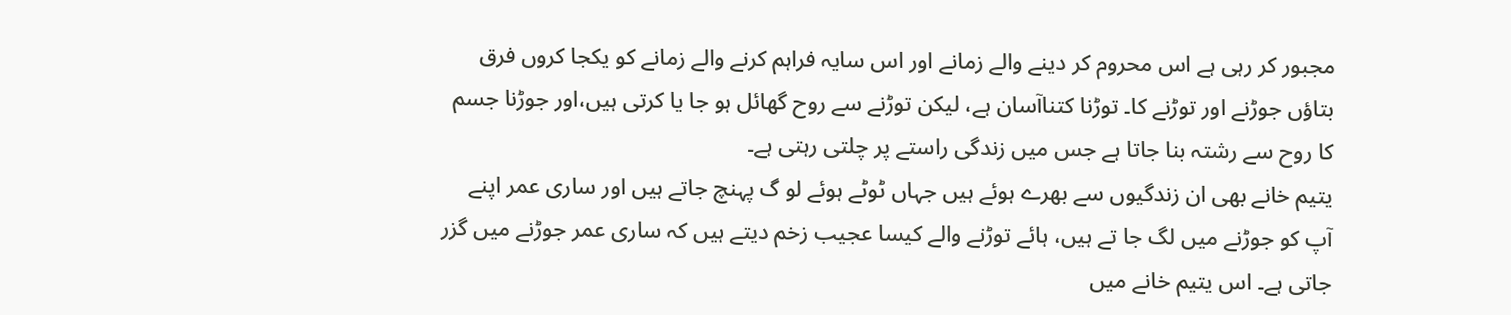مجبور کر رہی ہے اس محروم کر دینے والے زمانے اور اس سایہ فراہم کرنے والے زمانے کو یکجا کروں فرق بتاؤں جوڑنے اور توڑنے کا۔ توڑنا کتناآسان ہے، لیکن توڑنے سے روح گھائل ہو جا یا کرتی ہیں،اور جوڑنا جسم کا روح سے رشتہ بنا جاتا ہے جس میں زندگی راستے پر چلتی رہتی ہے۔
یتیم خانے بھی ان زندگیوں سے بھرے ہوئے ہیں جہاں ٹوٹے ہوئے لو گ پہنچ جاتے ہیں اور ساری عمر اپنے آپ کو جوڑنے میں لگ جا تے ہیں، ہائے توڑنے والے کیسا عجیب زخم دیتے ہیں کہ ساری عمر جوڑنے میں گزر جاتی ہے۔ اس یتیم خانے میں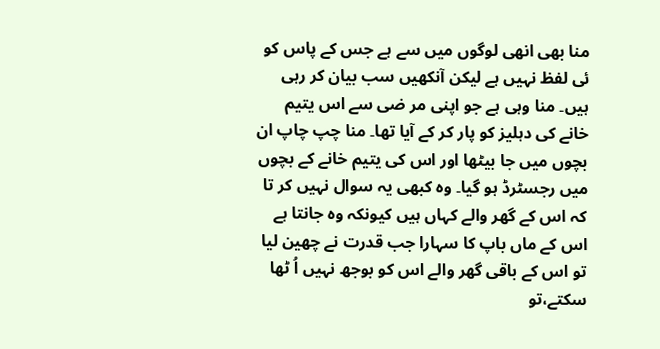منا بھی انھی لوگوں میں سے ہے جس کے پاس کو ئی لفظ نہیں ہے لیکن آنکھیں سب بیان کر رہی ہیں۔ منا وہی ہے جو اپنی مر ضی سے اس یتیم خانے کی دہلیز کو پار کر کے آیا تھا۔ منا چپ چاپ ان بچوں میں جا بیٹھا اور اس کی یتیم خانے کے بچوں میں رجسٹرڈ ہو گیا۔ وہ کبھی یہ سوال نہیں کر تا کہ اس کے گھر والے کہاں ہیں کیونکہ وہ جانتا ہے اس کے ماں باپ کا سہارا جب قدرت نے چھین لیا تو اس کے باقی گھر والے اس کو بوجھ نہیں اُ ٹھا سکتے،تو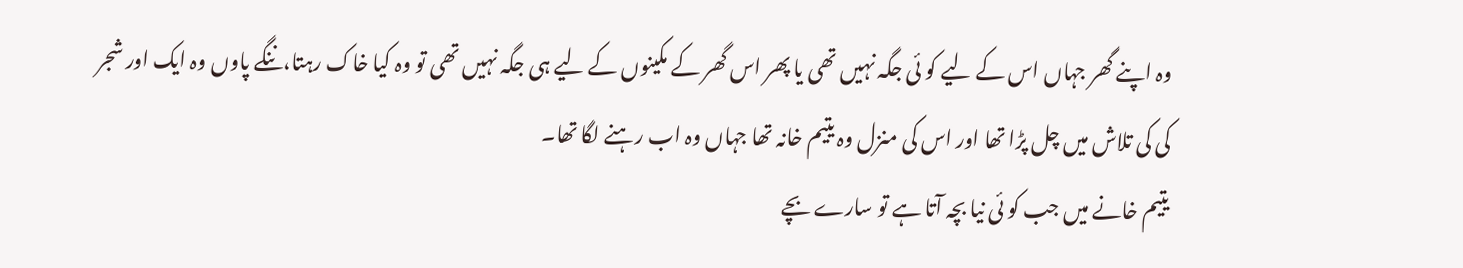وہ اپنے گھر جہاں اس کے لیے کو ئی جگہ نہیں تھی یا پھر اس گھر کے مکینوں کے لیے ہی جگہ نہیں تھی تو وہ کیا خاک رہتا،ننگے پاوں وہ ایک اور شجر کی کی تلاش میں چل پڑا تھا اور اس کی منزل وہ یتیم خانہ تھا جہاں وہ اب رہنے لگا تھا۔
یتیم خانے میں جب کو ئی نیا بچہ آتا ہے تو سارے بچے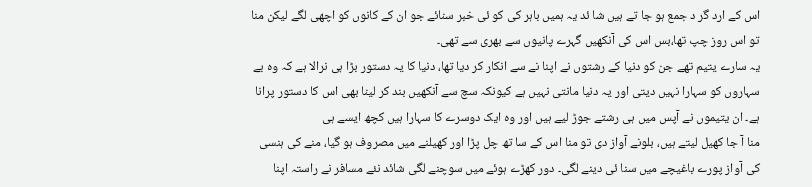اس کے ارد گر د جمع ہو جا تے ہیں شا ئد یہ ہمیں باہر کی کو ئی خبر سنائے جو ان کے کانوں کو اچھی لگے لیکن منا تو اس روز چپ تھا،بس اس کی آنکھیں گہرے پانیوں سے بھری سے تھی۔
یہ سارے یتیم تھے جن کو دنیا کے رشتوں نے اپنا نے سے انکار کر دیا تھا، دنیا کا یہ دستور بڑا ہی نرالا ہے کہ وہ بے سہاروں کو سہارا نہیں دیتی اور یہ دنیا مانتی نہیں ہے کیونکہ سچ سے آنکھیں بند کر لینا بھی اس کا دستور پرانا ہے۔ ان یتیموں نے آپس میں ہی رشتے جوڑ لیے ہیں اور وہ ایک دوسرے کا سہارا ہیں کچھ ایسے ہی
منا آ جا کھیل لیتے ہیں، بلونے آواز دی تو منا اس کے سا تھ چل پڑا اور کھیلنے میں مصروف ہو گیا، منے کی ہنسی کی آواز پورے باغیچے میں سنا ئی دینے لگی۔ دور کھڑے ہوئے میں سوچنے لگی شائد نئے مسافر نے راستہ اپنا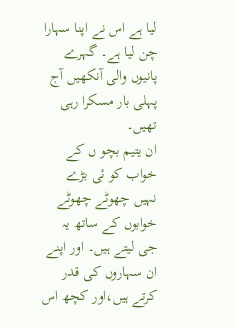لیا ہے اس نے اپنا سہارا چن لیا ہے۔ گہرے پانیوں والی آنکھیں آج پہلی بار مسکرا رہی تھیں۔
ان یتیم بچو ں کے خواب کو ئی بڑے نہیں چھوٹے چھوٹے خوابوں کے ساتھ یہ جی لیتے ہیں۔ اور اپنے ان سہاروں کی قدر کرتے ہیں،اور کچھ اس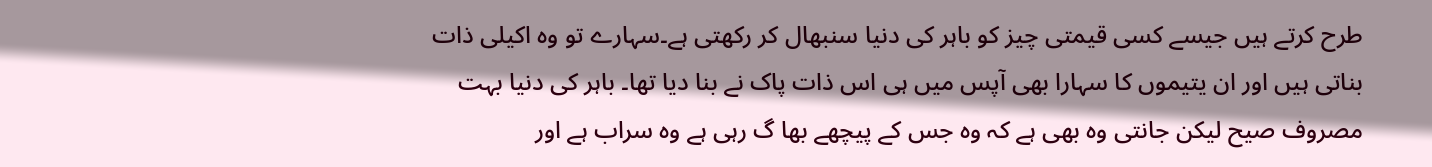طرح کرتے ہیں جیسے کسی قیمتی چیز کو باہر کی دنیا سنبھال کر رکھتی ہے۔سہارے تو وہ اکیلی ذات بناتی ہیں اور ان یتیموں کا سہارا بھی آپس میں ہی اس ذات پاک نے بنا دیا تھا۔ باہر کی دنیا بہت مصروف صیح لیکن جانتی وہ بھی ہے کہ وہ جس کے پیچھے بھا گ رہی ہے وہ سراب ہے اور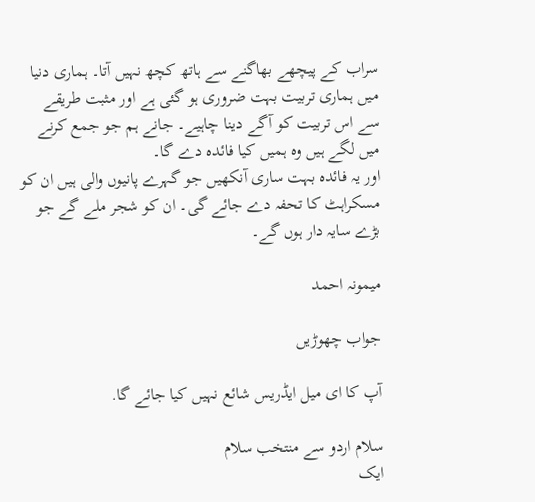سراب کے پیچھے بھاگنے سے ہاتھ کچھ نہیں آتا۔ ہماری دنیا میں ہماری تربیت بہت ضروری ہو گئی ہے اور مثبت طریقے سے اس تربیت کو آگے دینا چاہیے۔ جانے ہم جو جمع کرنے میں لگے ہیں وہ ہمیں کیا فائدہ دے گا۔
اور یہ فائدہ بہت ساری آنکھیں جو گہرے پانیوں والی ہیں ان کو مسکراہٹ کا تحفہ دے جائے گی۔ ان کو شجر ملے گے جو بڑے سایہ دار ہوں گے۔

میمونہ احمد

جواب چھوڑیں

آپ کا ای میل ایڈریس شائع نہیں کیا جائے گا.

سلام اردو سے منتخب سلام
ایک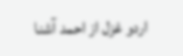اردو غزل از احمد آشنا